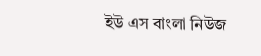ইউ এস বাংলা নিউজ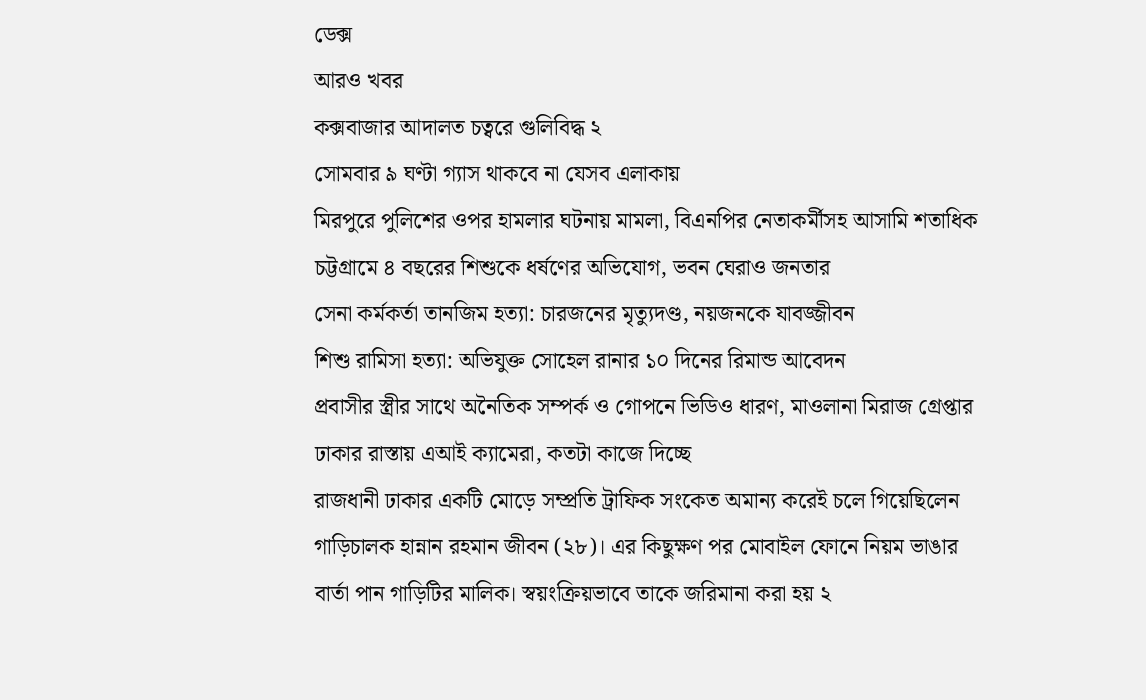ডেক্স
আরও খবর
কক্সবাজার আদালত চত্বরে গুলিবিদ্ধ ২
সোমবার ৯ ঘণ্টা গ্যাস থাকবে না যেসব এলাকায়
মিরপুরে পুলিশের ওপর হামলার ঘটনায় মামলা, বিএনপির নেতাকর্মীসহ আসামি শতাধিক
চট্টগ্রামে ৪ বছরের শিশুকে ধর্ষণের অভিযোগ, ভবন ঘেরাও জনতার
সেনা কর্মকর্তা তানজিম হত্যা: চারজনের মৃত্যুদণ্ড, নয়জনকে যাবজ্জীবন
শিশু রামিসা হত্যা: অভিযুক্ত সোহেল রানার ১০ দিনের রিমান্ড আবেদন
প্রবাসীর স্ত্রীর সাথে অনৈতিক সম্পর্ক ও গোপনে ভিডিও ধারণ, মাওলানা মিরাজ গ্রেপ্তার
ঢাকার রাস্তায় এআই ক্যামেরা, কতটা কাজে দিচ্ছে
রাজধানী ঢাকার একটি মোড়ে সম্প্রতি ট্রাফিক সংকেত অমান্য করেই চলে গিয়েছিলেন গাড়িচালক হান্নান রহমান জীবন (২৮)। এর কিছুক্ষণ পর মোবাইল ফোনে নিয়ম ভাঙার বার্তা পান গাড়িটির মালিক। স্বয়ংক্রিয়ভাবে তাকে জরিমানা করা হয় ২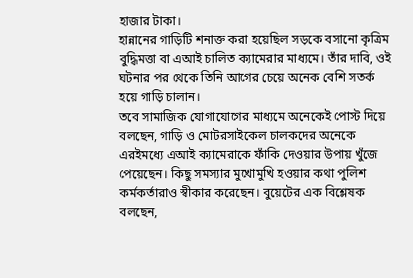হাজার টাকা।
হান্নানের গাড়িটি শনাক্ত করা হয়েছিল সড়কে বসানো কৃত্রিম বুদ্ধিমত্তা বা এআই চালিত ক্যামেরার মাধ্যমে। তাঁর দাবি, ওই ঘটনার পর থেকে তিনি আগের চেয়ে অনেক বেশি সতর্ক হয়ে গাড়ি চালান।
তবে সামাজিক যোগাযোগের মাধ্যমে অনেকেই পোস্ট দিয়ে বলছেন, গাড়ি ও মোটরসাইকেল চালকদের অনেকে এরইমধ্যে এআই ক্যামেরাকে ফাঁকি দেওয়ার উপায় খুঁজে পেয়েছেন। কিছু সমস্যার মুখোমুখি হওয়ার কথা পুলিশ কর্মকর্তারাও স্বীকার করেছেন। বুয়েটের এক বিশ্লেষক বলছেন,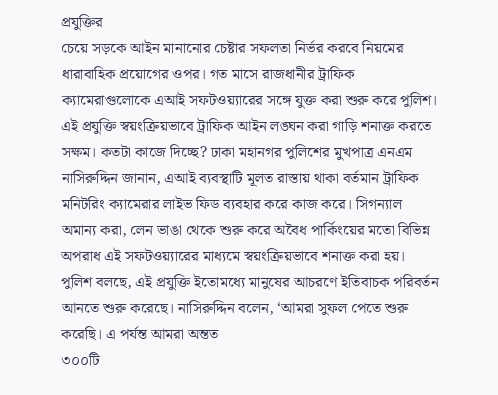প্রযুক্তির
চেয়ে সড়কে আইন মানানোর চেষ্টার সফলতা নির্ভর করবে নিয়মের ধারাবাহিক প্রয়োগের ওপর। গত মাসে রাজধানীর ট্রাফিক ক্যামেরাগুলোকে এআই সফটওয়্যারের সঙ্গে যুক্ত করা শুরু করে পুলিশ। এই প্রযুক্তি স্বয়ংক্রিয়ভাবে ট্রাফিক আইন লঙ্ঘন করা গাড়ি শনাক্ত করতে সক্ষম। কতটা কাজে দিচ্ছে? ঢাকা মহানগর পুলিশের মুখপাত্র এনএম নাসিরুদ্দিন জানান, এআই ব্যবস্থাটি মূলত রাস্তায় থাকা বর্তমান ট্রাফিক মনিটরিং ক্যামেরার লাইভ ফিড ব্যবহার করে কাজ করে। সিগন্যাল অমান্য করা, লেন ভাঙা থেকে শুরু করে অবৈধ পার্কিংয়ের মতো বিভিন্ন অপরাধ এই সফটওয়্যারের মাধ্যমে স্বয়ংক্রিয়ভাবে শনাক্ত করা হয়। পুলিশ বলছে, এই প্রযুক্তি ইতোমধ্যে মানুষের আচরণে ইতিবাচক পরিবর্তন আনতে শুরু করেছে। নাসিরুদ্দিন বলেন, ‘আমরা সুফল পেতে শুরু করেছি। এ পর্যন্ত আমরা অন্তত
৩০০টি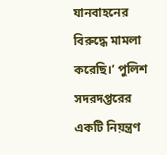যানবাহনের বিরুদ্ধে মামলা করেছি।’ পুলিশ সদরদপ্তরের একটি নিয়ন্ত্রণ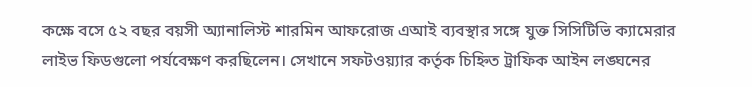কক্ষে বসে ৫২ বছর বয়সী অ্যানালিস্ট শারমিন আফরোজ এআই ব্যবস্থার সঙ্গে যুক্ত সিসিটিভি ক্যামেরার লাইভ ফিডগুলো পর্যবেক্ষণ করছিলেন। সেখানে সফটওয়্যার কর্তৃক চিহ্নিত ট্রাফিক আইন লঙ্ঘনের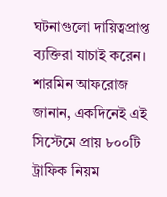ঘটনাগুলো দায়িত্বপ্রাপ্ত ব্যক্তিরা যাচাই করেন। শারমিন আফরোজ জানান, একদিনেই এই সিস্টেমে প্রায় ৮০০টি ট্রাফিক নিয়ম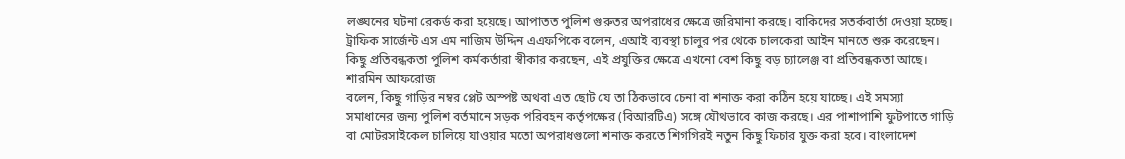লঙ্ঘনের ঘটনা রেকর্ড করা হয়েছে। আপাতত পুলিশ গুরুতর অপরাধের ক্ষেত্রে জরিমানা করছে। বাকিদের সতর্কবার্তা দেওয়া হচ্ছে। ট্রাফিক সার্জেন্ট এস এম নাজিম উদ্দিন এএফপিকে বলেন, এআই ব্যবস্থা চালুর পর থেকে চালকেরা আইন মানতে শুরু করেছেন। কিছু প্রতিবন্ধকতা পুলিশ কর্মকর্তারা স্বীকার করছেন, এই প্রযুক্তির ক্ষেত্রে এখনো বেশ কিছু বড় চ্যালেঞ্জ বা প্রতিবন্ধকতা আছে। শারমিন আফরোজ
বলেন, কিছু গাড়ির নম্বর প্লেট অস্পষ্ট অথবা এত ছোট যে তা ঠিকভাবে চেনা বা শনাক্ত করা কঠিন হয়ে যাচ্ছে। এই সমস্যা সমাধানের জন্য পুলিশ বর্তমানে সড়ক পরিবহন কর্তৃপক্ষের (বিআরটিএ) সঙ্গে যৌথভাবে কাজ করছে। এর পাশাপাশি ফুটপাতে গাড়ি বা মোটরসাইকেল চালিয়ে যাওয়ার মতো অপরাধগুলো শনাক্ত করতে শিগগিরই নতুন কিছু ফিচার যুক্ত করা হবে। বাংলাদেশ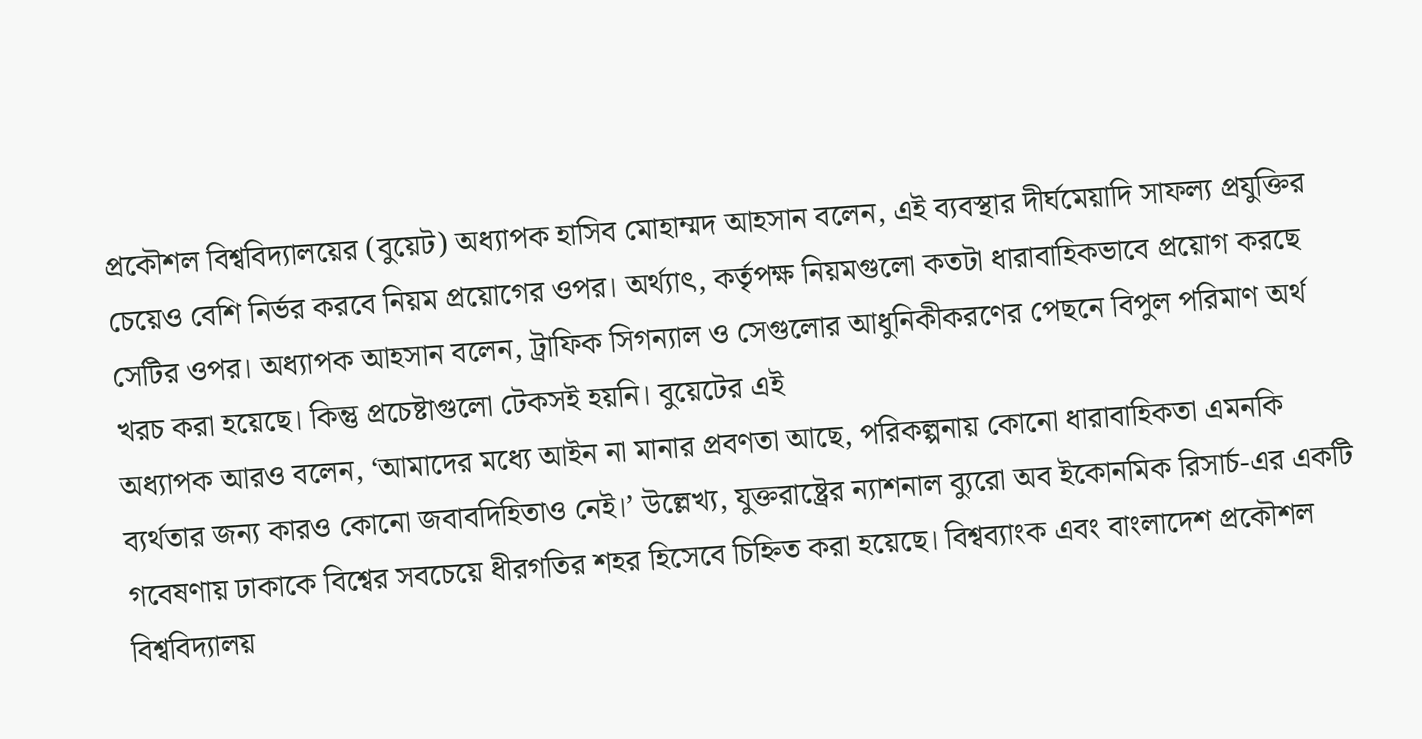প্রকৌশল বিশ্ববিদ্যালয়ের (বুয়েট) অধ্যাপক হাসিব মোহাম্মদ আহসান বলেন, এই ব্যবস্থার দীর্ঘমেয়াদি সাফল্য প্রযুক্তির চেয়েও বেশি নির্ভর করবে নিয়ম প্রয়োগের ওপর। অর্থ্যাৎ, কর্তৃপক্ষ নিয়মগুলো কতটা ধারাবাহিকভাবে প্রয়োগ করছে সেটির ওপর। অধ্যাপক আহসান বলেন, ট্রাফিক সিগন্যাল ও সেগুলোর আধুনিকীকরণের পেছনে বিপুল পরিমাণ অর্থ খরচ করা হয়েছে। কিন্তু প্রচেষ্টাগুলো টেকসই হয়নি। বুয়েটের এই
অধ্যাপক আরও বলেন, ‘আমাদের মধ্যে আইন না মানার প্রবণতা আছে, পরিকল্পনায় কোনো ধারাবাহিকতা এমনকি ব্যর্থতার জন্য কারও কোনো জবাবদিহিতাও নেই।’ উল্লেখ্য, যুক্তরাষ্ট্রের ন্যাশনাল ব্যুরো অব ইকোনমিক রিসার্চ-এর একটি গবেষণায় ঢাকাকে বিশ্বের সবচেয়ে ধীরগতির শহর হিসেবে চিহ্নিত করা হয়েছে। বিশ্বব্যাংক এবং বাংলাদেশ প্রকৌশল বিশ্ববিদ্যালয়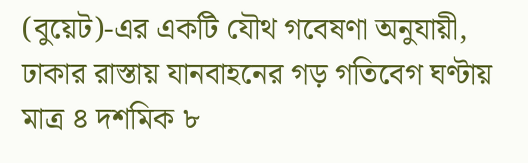(বুয়েট)-এর একটি যৌথ গবেষণা অনুযায়ী, ঢাকার রাস্তায় যানবাহনের গড় গতিবেগ ঘণ্টায় মাত্র ৪ দশমিক ৮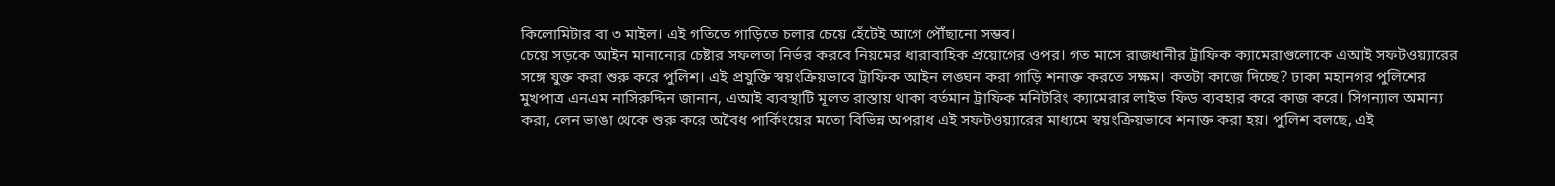কিলোমিটার বা ৩ মাইল। এই গতিতে গাড়িতে চলার চেয়ে হেঁটেই আগে পৌঁছানো সম্ভব।
চেয়ে সড়কে আইন মানানোর চেষ্টার সফলতা নির্ভর করবে নিয়মের ধারাবাহিক প্রয়োগের ওপর। গত মাসে রাজধানীর ট্রাফিক ক্যামেরাগুলোকে এআই সফটওয়্যারের সঙ্গে যুক্ত করা শুরু করে পুলিশ। এই প্রযুক্তি স্বয়ংক্রিয়ভাবে ট্রাফিক আইন লঙ্ঘন করা গাড়ি শনাক্ত করতে সক্ষম। কতটা কাজে দিচ্ছে? ঢাকা মহানগর পুলিশের মুখপাত্র এনএম নাসিরুদ্দিন জানান, এআই ব্যবস্থাটি মূলত রাস্তায় থাকা বর্তমান ট্রাফিক মনিটরিং ক্যামেরার লাইভ ফিড ব্যবহার করে কাজ করে। সিগন্যাল অমান্য করা, লেন ভাঙা থেকে শুরু করে অবৈধ পার্কিংয়ের মতো বিভিন্ন অপরাধ এই সফটওয়্যারের মাধ্যমে স্বয়ংক্রিয়ভাবে শনাক্ত করা হয়। পুলিশ বলছে, এই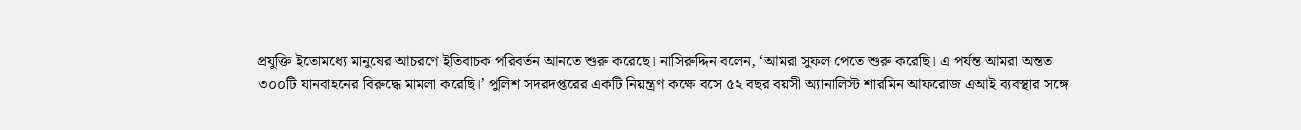প্রযুক্তি ইতোমধ্যে মানুষের আচরণে ইতিবাচক পরিবর্তন আনতে শুরু করেছে। নাসিরুদ্দিন বলেন, ‘আমরা সুফল পেতে শুরু করেছি। এ পর্যন্ত আমরা অন্তত
৩০০টি যানবাহনের বিরুদ্ধে মামলা করেছি।’ পুলিশ সদরদপ্তরের একটি নিয়ন্ত্রণ কক্ষে বসে ৫২ বছর বয়সী অ্যানালিস্ট শারমিন আফরোজ এআই ব্যবস্থার সঙ্গে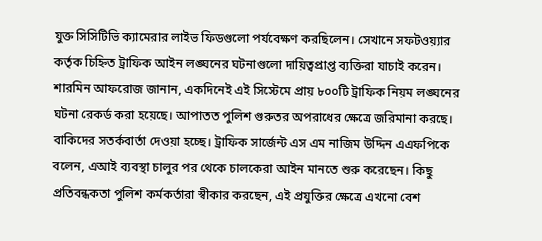যুক্ত সিসিটিভি ক্যামেরার লাইভ ফিডগুলো পর্যবেক্ষণ করছিলেন। সেখানে সফটওয়্যার কর্তৃক চিহ্নিত ট্রাফিক আইন লঙ্ঘনের ঘটনাগুলো দায়িত্বপ্রাপ্ত ব্যক্তিরা যাচাই করেন। শারমিন আফরোজ জানান, একদিনেই এই সিস্টেমে প্রায় ৮০০টি ট্রাফিক নিয়ম লঙ্ঘনের ঘটনা রেকর্ড করা হয়েছে। আপাতত পুলিশ গুরুতর অপরাধের ক্ষেত্রে জরিমানা করছে। বাকিদের সতর্কবার্তা দেওয়া হচ্ছে। ট্রাফিক সার্জেন্ট এস এম নাজিম উদ্দিন এএফপিকে বলেন, এআই ব্যবস্থা চালুর পর থেকে চালকেরা আইন মানতে শুরু করেছেন। কিছু প্রতিবন্ধকতা পুলিশ কর্মকর্তারা স্বীকার করছেন, এই প্রযুক্তির ক্ষেত্রে এখনো বেশ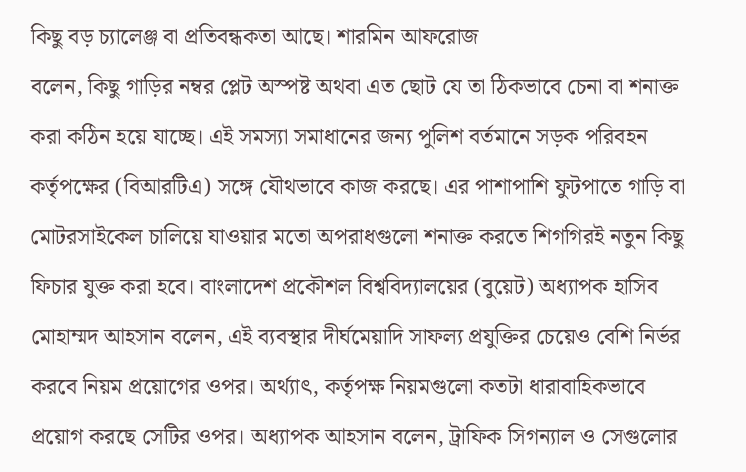কিছু বড় চ্যালেঞ্জ বা প্রতিবন্ধকতা আছে। শারমিন আফরোজ
বলেন, কিছু গাড়ির নম্বর প্লেট অস্পষ্ট অথবা এত ছোট যে তা ঠিকভাবে চেনা বা শনাক্ত করা কঠিন হয়ে যাচ্ছে। এই সমস্যা সমাধানের জন্য পুলিশ বর্তমানে সড়ক পরিবহন কর্তৃপক্ষের (বিআরটিএ) সঙ্গে যৌথভাবে কাজ করছে। এর পাশাপাশি ফুটপাতে গাড়ি বা মোটরসাইকেল চালিয়ে যাওয়ার মতো অপরাধগুলো শনাক্ত করতে শিগগিরই নতুন কিছু ফিচার যুক্ত করা হবে। বাংলাদেশ প্রকৌশল বিশ্ববিদ্যালয়ের (বুয়েট) অধ্যাপক হাসিব মোহাম্মদ আহসান বলেন, এই ব্যবস্থার দীর্ঘমেয়াদি সাফল্য প্রযুক্তির চেয়েও বেশি নির্ভর করবে নিয়ম প্রয়োগের ওপর। অর্থ্যাৎ, কর্তৃপক্ষ নিয়মগুলো কতটা ধারাবাহিকভাবে প্রয়োগ করছে সেটির ওপর। অধ্যাপক আহসান বলেন, ট্রাফিক সিগন্যাল ও সেগুলোর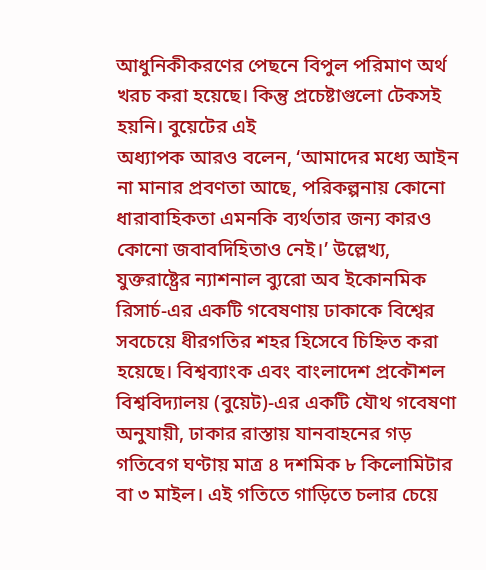আধুনিকীকরণের পেছনে বিপুল পরিমাণ অর্থ খরচ করা হয়েছে। কিন্তু প্রচেষ্টাগুলো টেকসই হয়নি। বুয়েটের এই
অধ্যাপক আরও বলেন, ‘আমাদের মধ্যে আইন না মানার প্রবণতা আছে, পরিকল্পনায় কোনো ধারাবাহিকতা এমনকি ব্যর্থতার জন্য কারও কোনো জবাবদিহিতাও নেই।’ উল্লেখ্য, যুক্তরাষ্ট্রের ন্যাশনাল ব্যুরো অব ইকোনমিক রিসার্চ-এর একটি গবেষণায় ঢাকাকে বিশ্বের সবচেয়ে ধীরগতির শহর হিসেবে চিহ্নিত করা হয়েছে। বিশ্বব্যাংক এবং বাংলাদেশ প্রকৌশল বিশ্ববিদ্যালয় (বুয়েট)-এর একটি যৌথ গবেষণা অনুযায়ী, ঢাকার রাস্তায় যানবাহনের গড় গতিবেগ ঘণ্টায় মাত্র ৪ দশমিক ৮ কিলোমিটার বা ৩ মাইল। এই গতিতে গাড়িতে চলার চেয়ে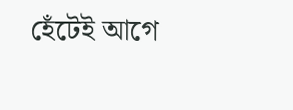হেঁটেই আগে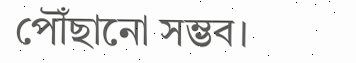পৌঁছানো সম্ভব।